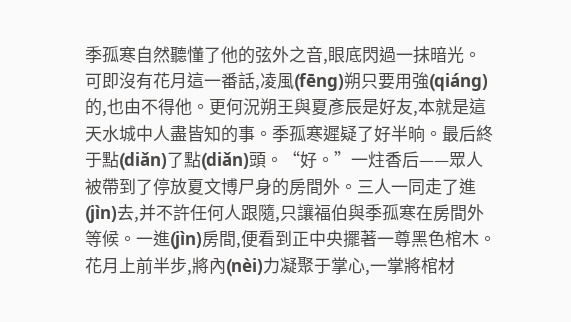季孤寒自然聽懂了他的弦外之音,眼底閃過一抹暗光。可即沒有花月這一番話,凌風(fēng)朔只要用強(qiáng)的,也由不得他。更何況朔王與夏彥辰是好友,本就是這天水城中人盡皆知的事。季孤寒遲疑了好半晌。最后終于點(diǎn)了點(diǎn)頭。“好。”一炷香后——眾人被帶到了停放夏文博尸身的房間外。三人一同走了進(jìn)去,并不許任何人跟隨,只讓福伯與季孤寒在房間外等候。一進(jìn)房間,便看到正中央擺著一尊黑色棺木。花月上前半步,將內(nèi)力凝聚于掌心,一掌將棺材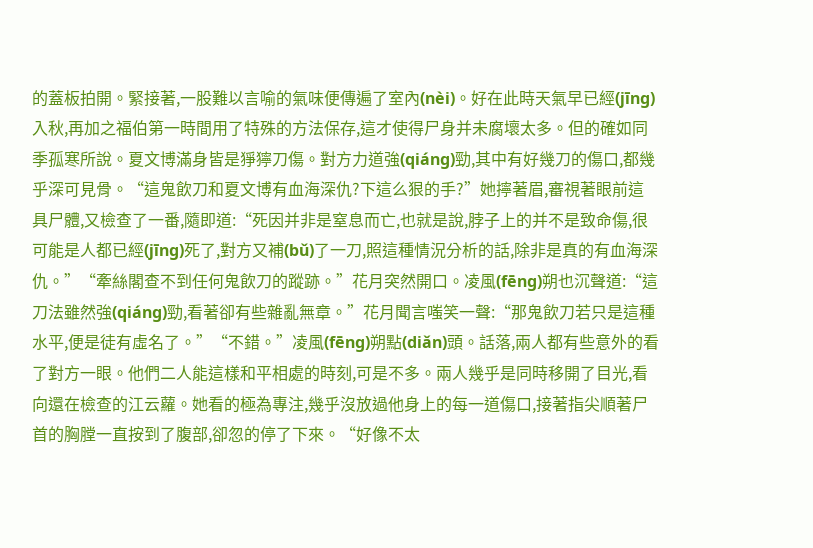的蓋板拍開。緊接著,一股難以言喻的氣味便傳遍了室內(nèi)。好在此時天氣早已經(jīng)入秋,再加之福伯第一時間用了特殊的方法保存,這才使得尸身并未腐壞太多。但的確如同季孤寒所說。夏文博滿身皆是猙獰刀傷。對方力道強(qiáng)勁,其中有好幾刀的傷口,都幾乎深可見骨。“這鬼飲刀和夏文博有血海深仇?下這么狠的手?”她擰著眉,審視著眼前這具尸體,又檢查了一番,隨即道:“死因并非是窒息而亡,也就是說,脖子上的并不是致命傷,很可能是人都已經(jīng)死了,對方又補(bǔ)了一刀,照這種情況分析的話,除非是真的有血海深仇。”“牽絲閣查不到任何鬼飲刀的蹤跡。”花月突然開口。凌風(fēng)朔也沉聲道:“這刀法雖然強(qiáng)勁,看著卻有些雜亂無章。”花月聞言嗤笑一聲:“那鬼飲刀若只是這種水平,便是徒有虛名了。”“不錯。”凌風(fēng)朔點(diǎn)頭。話落,兩人都有些意外的看了對方一眼。他們二人能這樣和平相處的時刻,可是不多。兩人幾乎是同時移開了目光,看向還在檢查的江云蘿。她看的極為專注,幾乎沒放過他身上的每一道傷口,接著指尖順著尸首的胸膛一直按到了腹部,卻忽的停了下來。“好像不太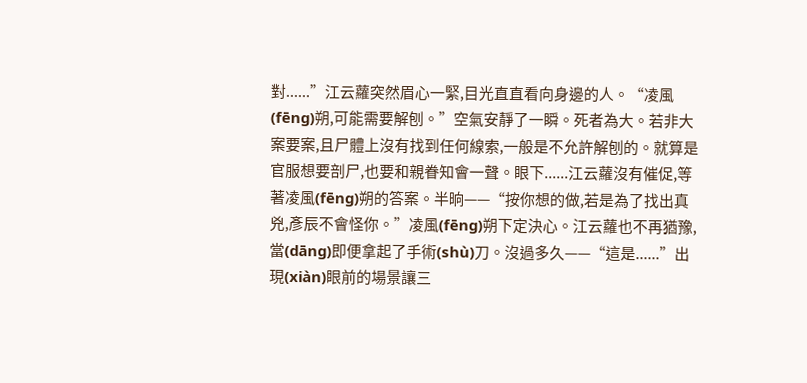對......”江云蘿突然眉心一緊,目光直直看向身邊的人。“凌風(fēng)朔,可能需要解刨。”空氣安靜了一瞬。死者為大。若非大案要案,且尸體上沒有找到任何線索,一般是不允許解刨的。就算是官服想要剖尸,也要和親眷知會一聲。眼下......江云蘿沒有催促,等著凌風(fēng)朔的答案。半晌——“按你想的做,若是為了找出真兇,彥辰不會怪你。”凌風(fēng)朔下定決心。江云蘿也不再猶豫,當(dāng)即便拿起了手術(shù)刀。沒過多久——“這是......”出現(xiàn)眼前的場景讓三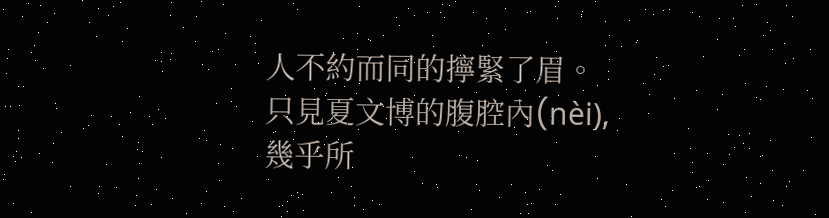人不約而同的擰緊了眉。只見夏文博的腹腔內(nèi),幾乎所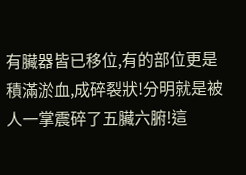有臟器皆已移位,有的部位更是積滿淤血,成碎裂狀!分明就是被人一掌震碎了五臟六腑!這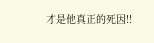才是他真正的死因!!